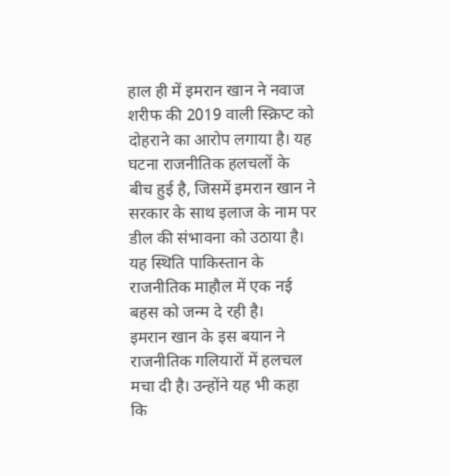हाल ही में इमरान खान ने नवाज शरीफ की 2019 वाली स्क्रिप्ट को दोहराने का आरोप लगाया है। यह घटना राजनीतिक हलचलों के बीच हुई है, जिसमें इमरान खान ने सरकार के साथ इलाज के नाम पर डील की संभावना को उठाया है। यह स्थिति पाकिस्तान के राजनीतिक माहौल में एक नई बहस को जन्म दे रही है।
इमरान खान के इस बयान ने राजनीतिक गलियारों में हलचल मचा दी है। उन्होंने यह भी कहा कि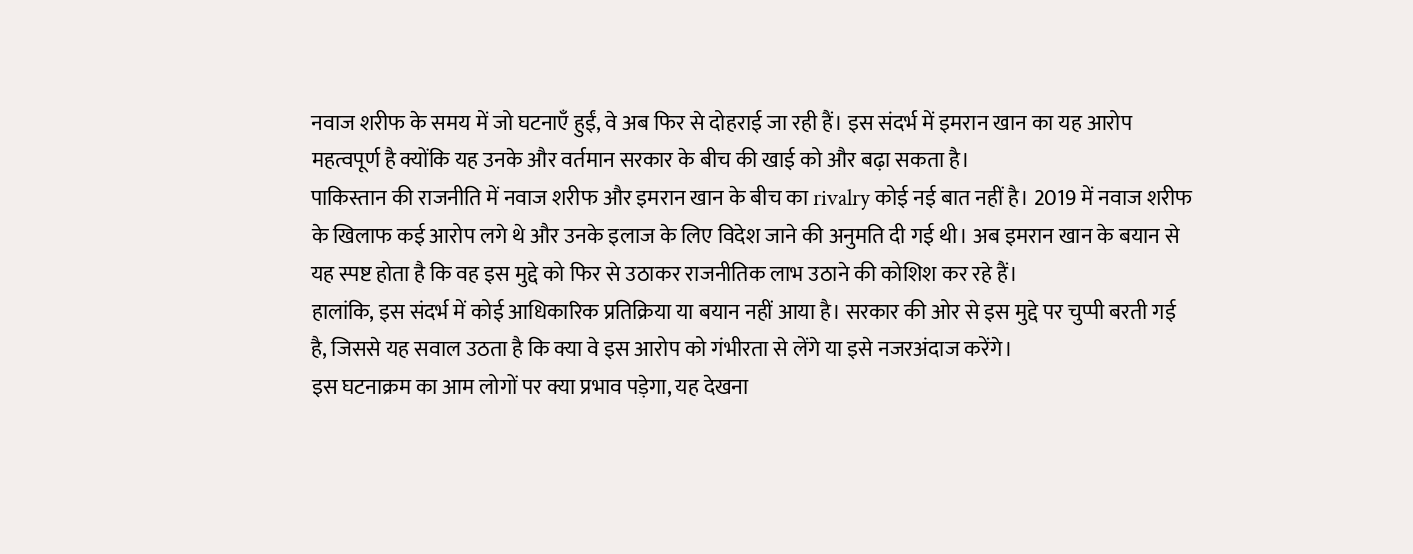नवाज शरीफ के समय में जो घटनाएँ हुईं, वे अब फिर से दोहराई जा रही हैं। इस संदर्भ में इमरान खान का यह आरोप महत्वपूर्ण है क्योंकि यह उनके और वर्तमान सरकार के बीच की खाई को और बढ़ा सकता है।
पाकिस्तान की राजनीति में नवाज शरीफ और इमरान खान के बीच का rivalry कोई नई बात नहीं है। 2019 में नवाज शरीफ के खिलाफ कई आरोप लगे थे और उनके इलाज के लिए विदेश जाने की अनुमति दी गई थी। अब इमरान खान के बयान से यह स्पष्ट होता है कि वह इस मुद्दे को फिर से उठाकर राजनीतिक लाभ उठाने की कोशिश कर रहे हैं।
हालांकि, इस संदर्भ में कोई आधिकारिक प्रतिक्रिया या बयान नहीं आया है। सरकार की ओर से इस मुद्दे पर चुप्पी बरती गई है, जिससे यह सवाल उठता है कि क्या वे इस आरोप को गंभीरता से लेंगे या इसे नजरअंदाज करेंगे।
इस घटनाक्रम का आम लोगों पर क्या प्रभाव पड़ेगा, यह देखना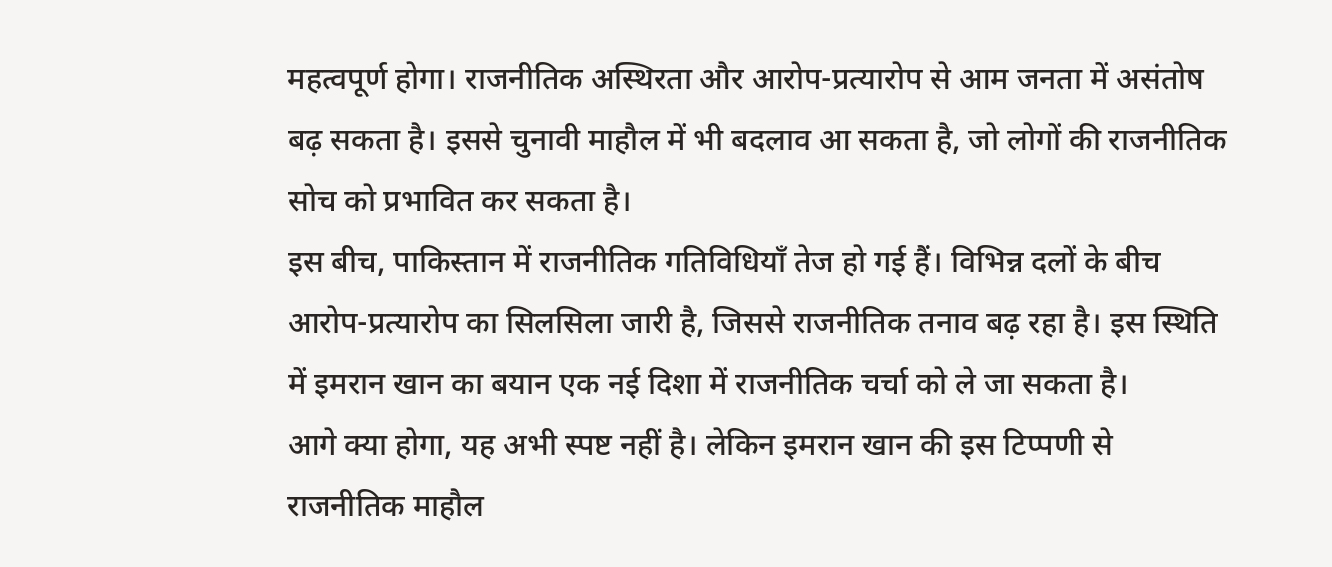महत्वपूर्ण होगा। राजनीतिक अस्थिरता और आरोप-प्रत्यारोप से आम जनता में असंतोष बढ़ सकता है। इससे चुनावी माहौल में भी बदलाव आ सकता है, जो लोगों की राजनीतिक सोच को प्रभावित कर सकता है।
इस बीच, पाकिस्तान में राजनीतिक गतिविधियाँ तेज हो गई हैं। विभिन्न दलों के बीच आरोप-प्रत्यारोप का सिलसिला जारी है, जिससे राजनीतिक तनाव बढ़ रहा है। इस स्थिति में इमरान खान का बयान एक नई दिशा में राजनीतिक चर्चा को ले जा सकता है।
आगे क्या होगा, यह अभी स्पष्ट नहीं है। लेकिन इमरान खान की इस टिप्पणी से राजनीतिक माहौल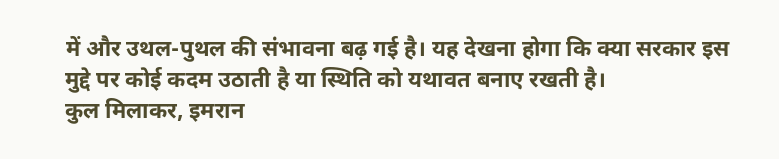में और उथल-पुथल की संभावना बढ़ गई है। यह देखना होगा कि क्या सरकार इस मुद्दे पर कोई कदम उठाती है या स्थिति को यथावत बनाए रखती है।
कुल मिलाकर, इमरान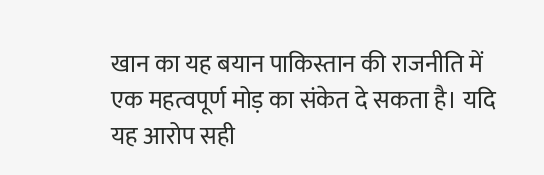खान का यह बयान पाकिस्तान की राजनीति में एक महत्वपूर्ण मोड़ का संकेत दे सकता है। यदि यह आरोप सही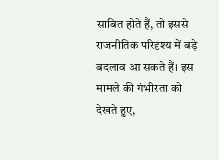साबित होते हैं, तो इससे राजनीतिक परिदृश्य में बड़े बदलाव आ सकते हैं। इस मामले की गंभीरता को देखते हुए,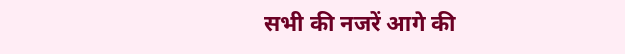सभी की नजरें आगे की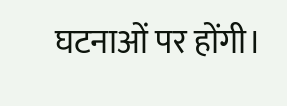घटनाओं पर होंगी।